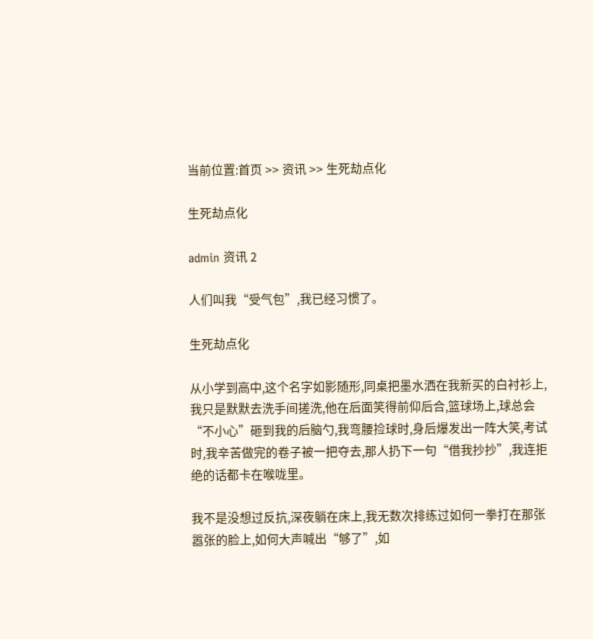当前位置:首页 >> 资讯 >> 生死劫点化

生死劫点化

admin 资讯 2

人们叫我“受气包”,我已经习惯了。

生死劫点化

从小学到高中,这个名字如影随形,同桌把墨水洒在我新买的白衬衫上,我只是默默去洗手间搓洗,他在后面笑得前仰后合,篮球场上,球总会“不小心”砸到我的后脑勺,我弯腰捡球时,身后爆发出一阵大笑,考试时,我辛苦做完的卷子被一把夺去,那人扔下一句“借我抄抄”,我连拒绝的话都卡在喉咙里。

我不是没想过反抗,深夜躺在床上,我无数次排练过如何一拳打在那张嚣张的脸上,如何大声喊出“够了”,如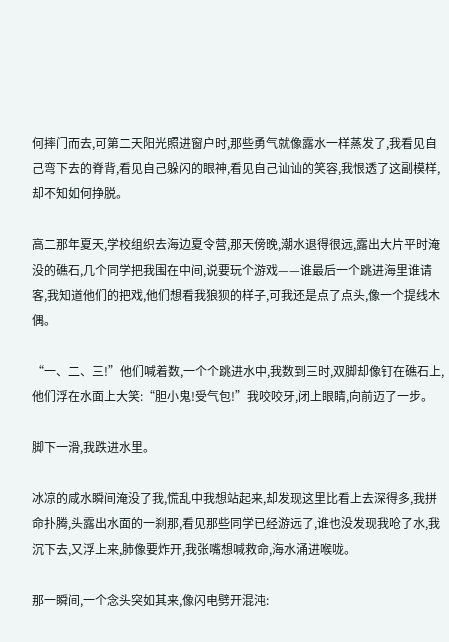何摔门而去,可第二天阳光照进窗户时,那些勇气就像露水一样蒸发了,我看见自己弯下去的脊背,看见自己躲闪的眼神,看见自己讪讪的笑容,我恨透了这副模样,却不知如何挣脱。

高二那年夏天,学校组织去海边夏令营,那天傍晚,潮水退得很远,露出大片平时淹没的礁石,几个同学把我围在中间,说要玩个游戏——谁最后一个跳进海里谁请客,我知道他们的把戏,他们想看我狼狈的样子,可我还是点了点头,像一个提线木偶。

“一、二、三!”他们喊着数,一个个跳进水中,我数到三时,双脚却像钉在礁石上,他们浮在水面上大笑:“胆小鬼!受气包!”我咬咬牙,闭上眼睛,向前迈了一步。

脚下一滑,我跌进水里。

冰凉的咸水瞬间淹没了我,慌乱中我想站起来,却发现这里比看上去深得多,我拼命扑腾,头露出水面的一刹那,看见那些同学已经游远了,谁也没发现我呛了水,我沉下去,又浮上来,肺像要炸开,我张嘴想喊救命,海水涌进喉咙。

那一瞬间,一个念头突如其来,像闪电劈开混沌: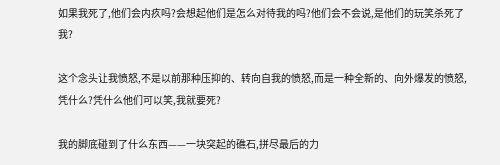如果我死了,他们会内疚吗?会想起他们是怎么对待我的吗?他们会不会说,是他们的玩笑杀死了我?

这个念头让我愤怒,不是以前那种压抑的、转向自我的愤怒,而是一种全新的、向外爆发的愤怒,凭什么?凭什么他们可以笑,我就要死?

我的脚底碰到了什么东西——一块突起的礁石,拼尽最后的力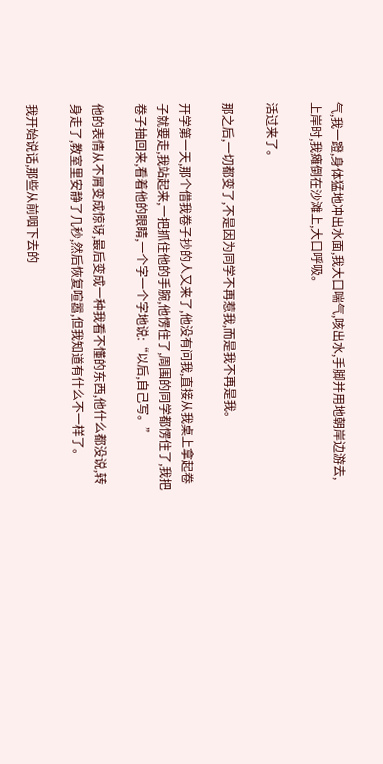气,我一蹬,身体猛地冲出水面,我大口喘气,咳出水,手脚并用地朝岸边游去,上岸时,我瘫倒在沙滩上,大口呼吸。

活过来了。

那之后,一切都变了,不是因为同学不再惹我,而是我不再是我。

开学第一天,那个借我卷子抄的人又来了,他没有问我,直接从我桌上拿起卷子就要走,我站起来,一把抓住他的手腕,他愣住了,周围的同学都愣住了,我把卷子抽回来,看着他的眼睛,一个字一个字地说:“以后,自己写。”

他的表情从不屑变成惊讶,最后变成一种我看不懂的东西,他什么都没说,转身走了,教室里安静了几秒,然后恢复喧嚣,但我知道有什么不一样了。

我开始说话,那些从前咽下去的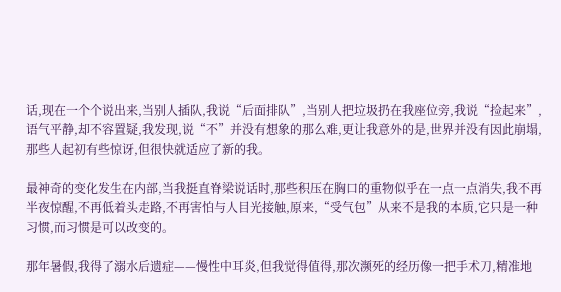话,现在一个个说出来,当别人插队,我说“后面排队”,当别人把垃圾扔在我座位旁,我说“捡起来”,语气平静,却不容置疑,我发现,说“不”并没有想象的那么难,更让我意外的是,世界并没有因此崩塌,那些人起初有些惊讶,但很快就适应了新的我。

最神奇的变化发生在内部,当我挺直脊梁说话时,那些积压在胸口的重物似乎在一点一点消失,我不再半夜惊醒,不再低着头走路,不再害怕与人目光接触,原来,“受气包”从来不是我的本质,它只是一种习惯,而习惯是可以改变的。

那年暑假,我得了溺水后遗症——慢性中耳炎,但我觉得值得,那次濒死的经历像一把手术刀,精准地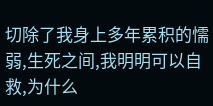切除了我身上多年累积的懦弱,生死之间,我明明可以自救,为什么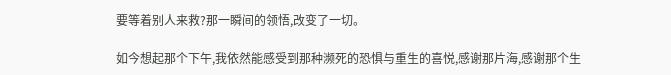要等着别人来救?那一瞬间的领悟,改变了一切。

如今想起那个下午,我依然能感受到那种濒死的恐惧与重生的喜悦,感谢那片海,感谢那个生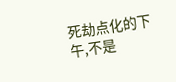死劫点化的下午,不是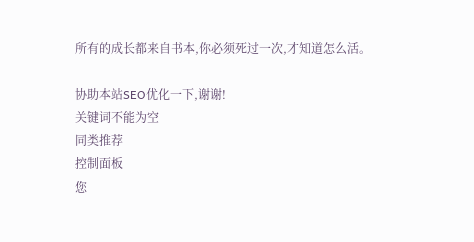所有的成长都来自书本,你必须死过一次,才知道怎么活。

协助本站SEO优化一下,谢谢!
关键词不能为空
同类推荐
控制面板
您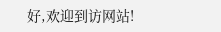好,欢迎到访网站!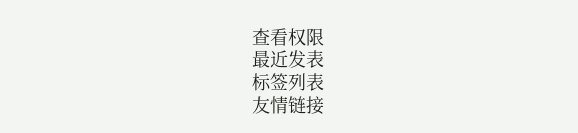查看权限
最近发表
标签列表
友情链接